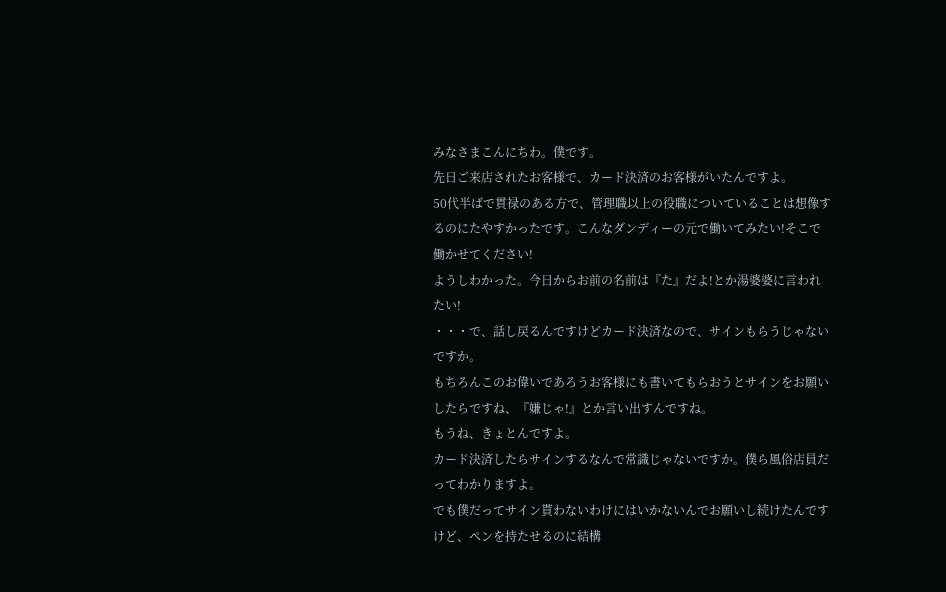みなさまこんにちわ。僕です。
先日ご来店されたお客様で、カード決済のお客様がいたんですよ。
50代半ばで貫禄のある方で、管理職以上の役職についていることは想像するのにたやすかったです。こんなダンディーの元で働いてみたい!そこで働かせてください!
ようしわかった。今日からお前の名前は『た』だよ!とか湯婆婆に言われたい!
・・・で、話し戻るんですけどカード決済なので、サインもらうじゃないですか。
もちろんこのお偉いであろうお客様にも書いてもらおうとサインをお願いしたらですね、『嫌じゃ!』とか言い出すんですね。
もうね、きょとんですよ。
カード決済したらサインするなんで常識じゃないですか。僕ら風俗店員だってわかりますよ。
でも僕だってサイン貰わないわけにはいかないんでお願いし続けたんですけど、ペンを持たせるのに結構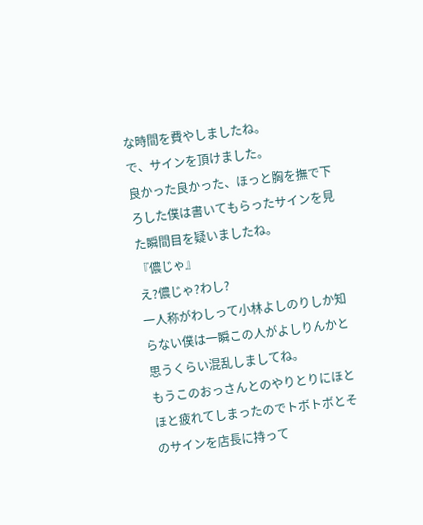な時間を費やしましたね。
で、サインを頂けました。
良かった良かった、ほっと胸を撫で下ろした僕は書いてもらったサインを見た瞬間目を疑いましたね。
『儂じゃ』
え?儂じゃ?わし?
一人称がわしって小林よしのりしか知らない僕は一瞬この人がよしりんかと思うくらい混乱しましてね。
もうこのおっさんとのやりとりにほとほと疲れてしまったのでトボトボとそのサインを店長に持って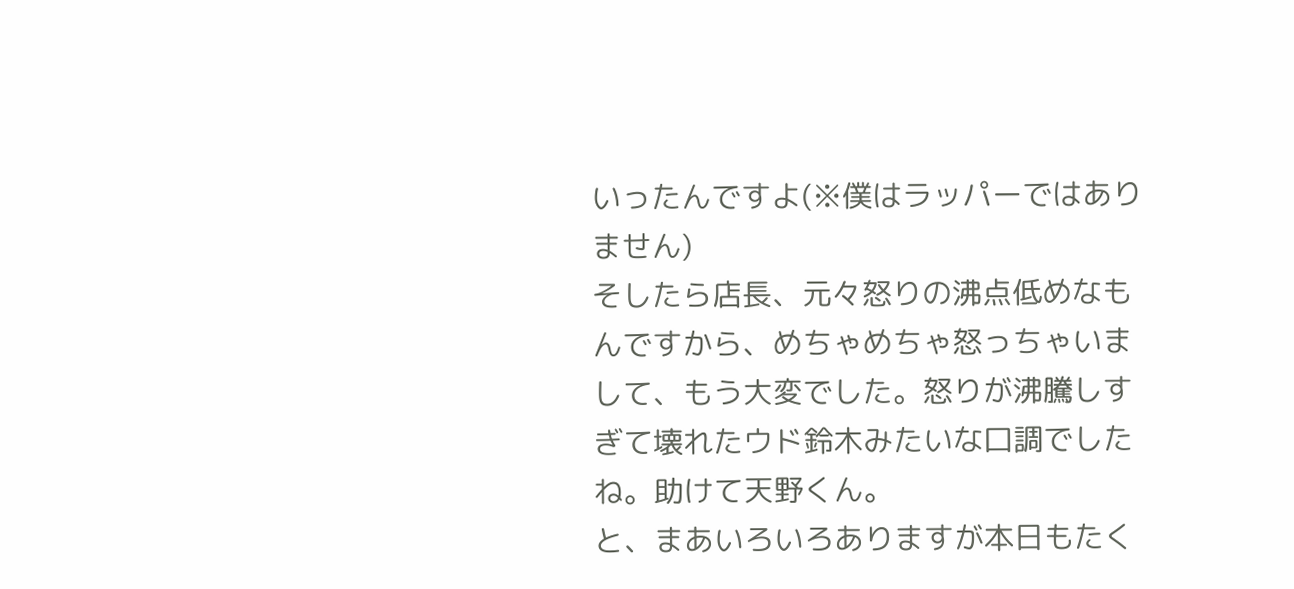いったんですよ(※僕はラッパーではありません)
そしたら店長、元々怒りの沸点低めなもんですから、めちゃめちゃ怒っちゃいまして、もう大変でした。怒りが沸騰しすぎて壊れたウド鈴木みたいな口調でしたね。助けて天野くん。
と、まあいろいろありますが本日もたく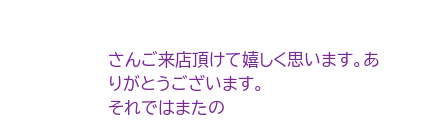さんご来店頂けて嬉しく思います。ありがとうございます。
それではまたの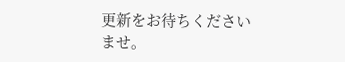更新をお待ちくださいませ。